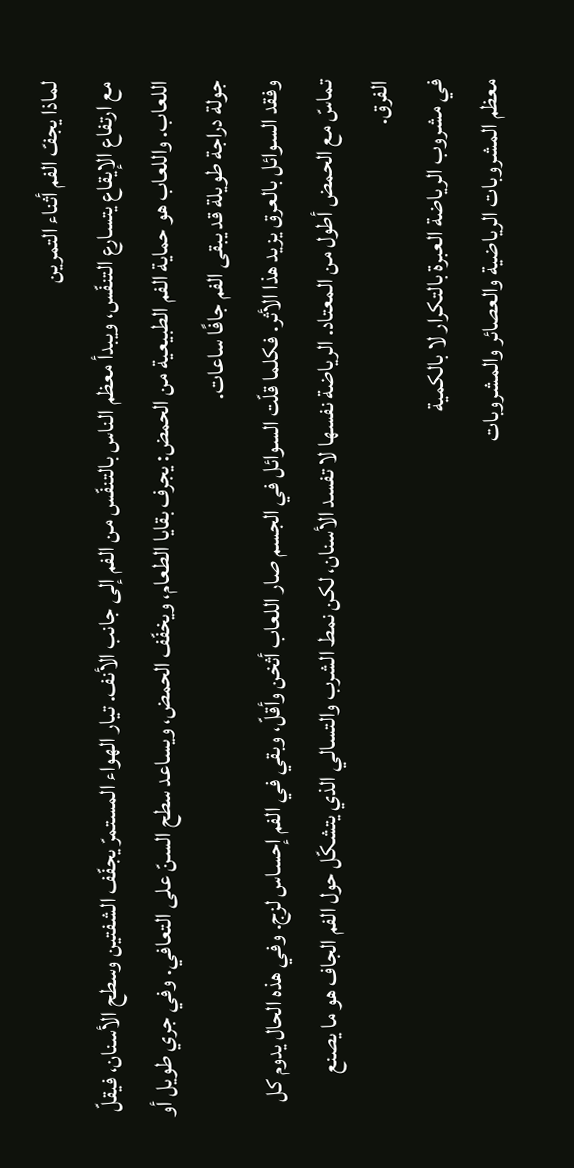لماذا يجفّ الفم أثناء التمرين
مع ارتفاع الإيقاع يتسارع التنفّس، ويبدأ معظم الناس بالتنفّس من الفم إلى جانب الأنف. تيار الهواء المستمرّ يجفّف الشفتين وسطح الأسنان، فيقلّ اللعاب. واللعاب هو حماية الفم الطبيعية من الحمض: يجرف بقايا الطعام، ويخفّف الحمض، ويساعد سطح السنّ على التعافي. وفي جري طويل أو جولة دراجة طويلة قد يبقى الفم جافًا ساعات.
وفقد السوائل بالعرق يزيد هذا الأثر. فكلما قلّت السوائل في الجسم صار اللعاب أثخن وأقلّ، وبقي في الفم إحساس لزج. وفي هذه الحال يدوم كل تماسّ مع الحمض أطول من المعتاد. الرياضة نفسها لا تفسد الأسنان، لكن نمط الشرب والتسالي الذي يتشكّل حول الفم الجاف هو ما يصنع الفرق.
في مشروب الرياضة العبرة بالتكرار لا بالكمية
معظم المشروبات الرياضية والعصائر والمشروبات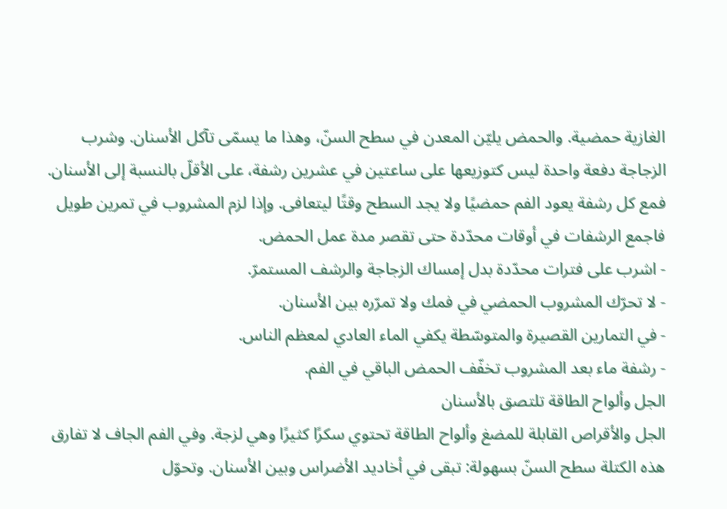الغازية حمضية. والحمض يليّن المعدن في سطح السنّ، وهذا ما يسمّى تآكل الأسنان. وشرب الزجاجة دفعة واحدة ليس كتوزيعها على ساعتين في عشرين رشفة، على الأقلّ بالنسبة إلى الأسنان. فمع كل رشفة يعود الفم حمضيًا ولا يجد السطح وقتًا ليتعافى. وإذا لزم المشروب في تمرين طويل فاجمع الرشفات في أوقات محدّدة حتى تقصر مدة عمل الحمض.
- اشرب على فترات محدّدة بدل إمساك الزجاجة والرشف المستمرّ.
- لا تحرّك المشروب الحمضي في فمك ولا تمرّره بين الأسنان.
- في التمارين القصيرة والمتوسّطة يكفي الماء العادي لمعظم الناس.
- رشفة ماء بعد المشروب تخفّف الحمض الباقي في الفم.
الجل وألواح الطاقة تلتصق بالأسنان
الجل والأقراص القابلة للمضغ وألواح الطاقة تحتوي سكرًا كثيرًا وهي لزجة. وفي الفم الجاف لا تفارق هذه الكتلة سطح السنّ بسهولة: تبقى في أخاديد الأضراس وبين الأسنان. وتحوّل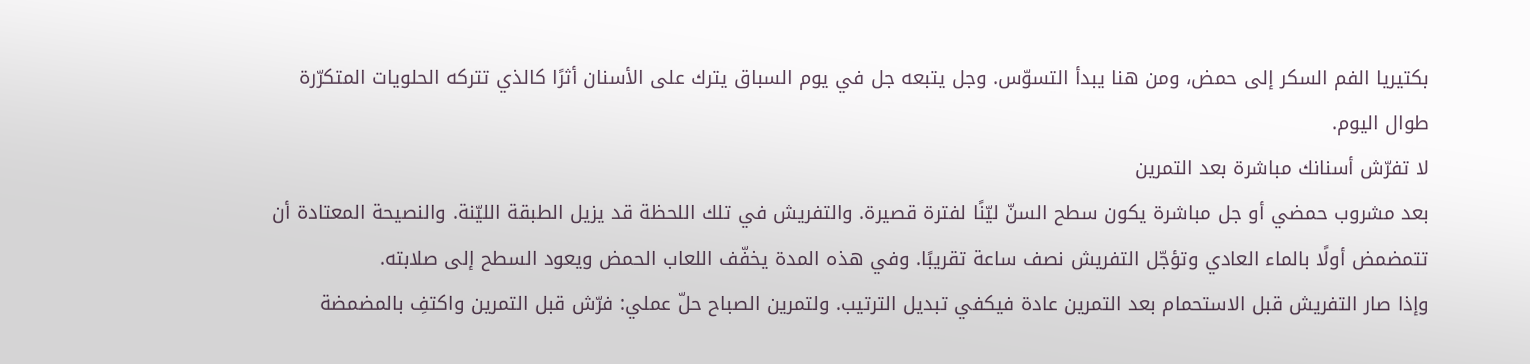بكتيريا الفم السكر إلى حمض، ومن هنا يبدأ التسوّس. وجل يتبعه جل في يوم السباق يترك على الأسنان أثرًا كالذي تتركه الحلويات المتكرّرة طوال اليوم.
لا تفرّش أسنانك مباشرة بعد التمرين
بعد مشروب حمضي أو جل مباشرة يكون سطح السنّ ليّنًا لفترة قصيرة. والتفريش في تلك اللحظة قد يزيل الطبقة الليّنة. والنصيحة المعتادة أن تتمضمض أولًا بالماء العادي وتؤجّل التفريش نصف ساعة تقريبًا. وفي هذه المدة يخفّف اللعاب الحمض ويعود السطح إلى صلابته.
وإذا صار التفريش قبل الاستحمام بعد التمرين عادة فيكفي تبديل الترتيب. ولتمرين الصباح حلّ عملي: فرّش قبل التمرين واكتفِ بالمضمضة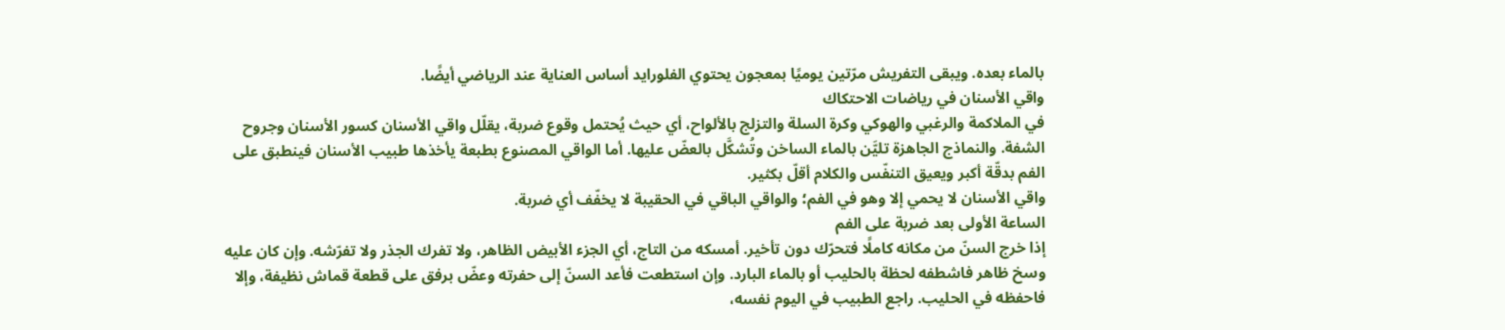بالماء بعده. ويبقى التفريش مرّتين يوميًا بمعجون يحتوي الفلورايد أساس العناية عند الرياضي أيضًا.
واقي الأسنان في رياضات الاحتكاك
في الملاكمة والرغبي والهوكي وكرة السلة والتزلج بالألواح، أي حيث يُحتمل وقوع ضربة، يقلّل واقي الأسنان كسور الأسنان وجروح الشفة. والنماذج الجاهزة تليَّن بالماء الساخن وتُشكَّل بالعضّ عليها. أما الواقي المصنوع بطبعة يأخذها طبيب الأسنان فينطبق على الفم بدقّة أكبر ويعيق التنفّس والكلام أقلّ بكثير.
واقي الأسنان لا يحمي إلا وهو في الفم؛ والواقي الباقي في الحقيبة لا يخفّف أي ضربة.
الساعة الأولى بعد ضربة على الفم
إذا خرج السنّ من مكانه كاملًا فتحرّك دون تأخير. أمسكه من التاج، أي الجزء الأبيض الظاهر، ولا تفرك الجذر ولا تفرّشه. وإن كان عليه وسخ ظاهر فاشطفه لحظة بالحليب أو بالماء البارد. وإن استطعت فأعد السنّ إلى حفرته وعضّ برفق على قطعة قماش نظيفة، وإلا فاحفظه في الحليب. راجع الطبيب في اليوم نفسه،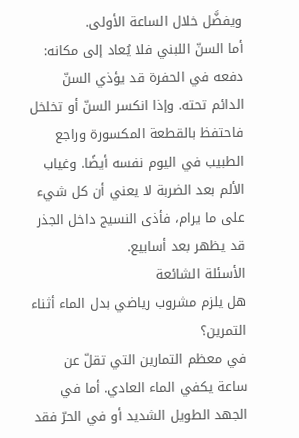ويفضَّل خلال الساعة الأولى.
أما السنّ اللبني فلا يُعاد إلى مكانه: دفعه في الحفرة قد يؤذي السنّ الدائم تحته. وإذا انكسر السنّ أو تخلخل فاحتفظ بالقطعة المكسورة وراجع الطبيب في اليوم نفسه أيضًا. وغياب الألم بعد الضربة لا يعني أن كل شيء على ما يرام، فأذى النسيج داخل الجذر قد يظهر بعد أسابيع.
الأسئلة الشائعة
هل يلزم مشروب رياضي بدل الماء أثناء التمرين؟
في معظم التمارين التي تقلّ عن ساعة يكفي الماء العادي. أما في الجهد الطويل الشديد أو في الحرّ فقد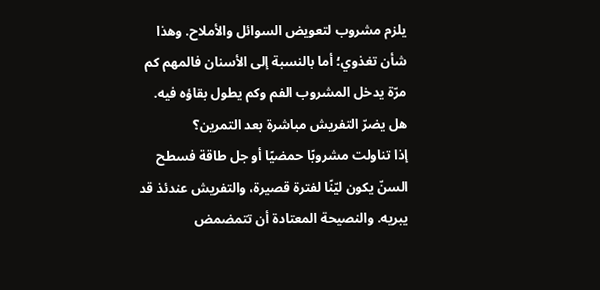يلزم مشروب لتعويض السوائل والأملاح. وهذا شأن تغذوي؛ أما بالنسبة إلى الأسنان فالمهم كم مرّة يدخل المشروب الفم وكم يطول بقاؤه فيه.
هل يضرّ التفريش مباشرة بعد التمرين؟
إذا تناولت مشروبًا حمضيًا أو جل طاقة فسطح السنّ يكون ليّنًا لفترة قصيرة، والتفريش عندئذ قد يبريه. والنصيحة المعتادة أن تتمضمض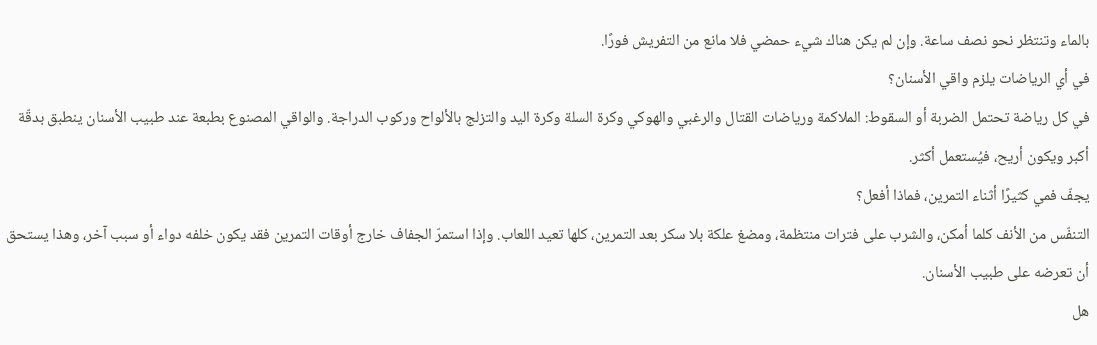بالماء وتنتظر نحو نصف ساعة. وإن لم يكن هناك شيء حمضي فلا مانع من التفريش فورًا.
في أي الرياضات يلزم واقي الأسنان؟
في كل رياضة تحتمل الضربة أو السقوط: الملاكمة ورياضات القتال والرغبي والهوكي وكرة السلة وكرة اليد والتزلج بالألواح وركوب الدراجة. والواقي المصنوع بطبعة عند طبيب الأسنان ينطبق بدقّة أكبر ويكون أريح، فيُستعمل أكثر.
يجفّ فمي كثيرًا أثناء التمرين، فماذا أفعل؟
التنفّس من الأنف كلما أمكن، والشرب على فترات منتظمة، ومضغ علكة بلا سكر بعد التمرين، كلها تعيد اللعاب. وإذا استمرّ الجفاف خارج أوقات التمرين فقد يكون خلفه دواء أو سبب آخر، وهذا يستحق أن تعرضه على طبيب الأسنان.
هل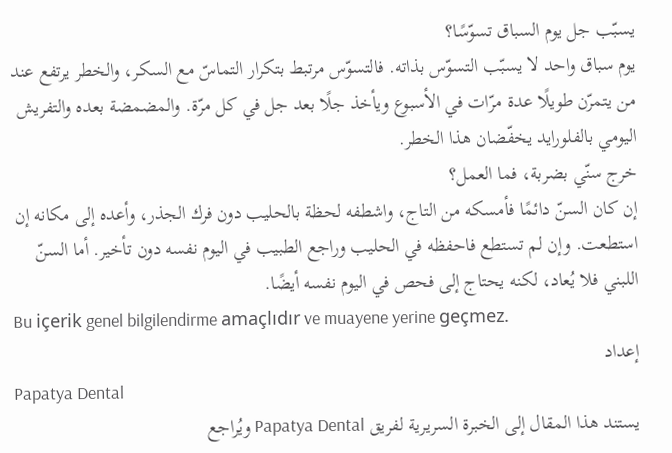يسبّب جل يوم السباق تسوّسًا؟
يوم سباق واحد لا يسبّب التسوّس بذاته. فالتسوّس مرتبط بتكرار التماسّ مع السكر، والخطر يرتفع عند من يتمرّن طويلًا عدة مرّات في الأسبوع ويأخذ جلًا بعد جل في كل مرّة. والمضمضة بعده والتفريش اليومي بالفلورايد يخفّضان هذا الخطر.
خرج سنّي بضربة، فما العمل؟
إن كان السنّ دائمًا فأمسكه من التاج، واشطفه لحظة بالحليب دون فرك الجذر، وأعده إلى مكانه إن استطعت. وإن لم تستطع فاحفظه في الحليب وراجع الطبيب في اليوم نفسه دون تأخير. أما السنّ اللبني فلا يُعاد، لكنه يحتاج إلى فحص في اليوم نفسه أيضًا.
Bu içerik genel bilgilendirme amaçlıdır ve muayene yerine geçmez.
إعداد
Papatya Dental
يستند هذا المقال إلى الخبرة السريرية لفريق Papatya Dental ويُراجع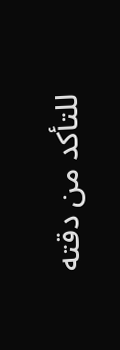للتأكد من دقته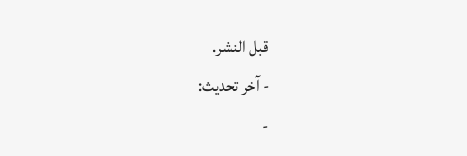قبل النشر.
- آخر تحديث:
-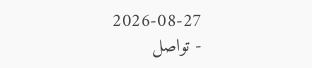2026-08-27
- تواصل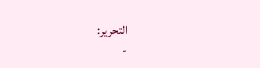التحرير:
-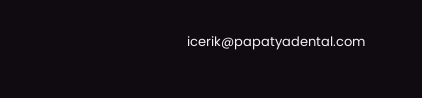icerik@papatyadental.com